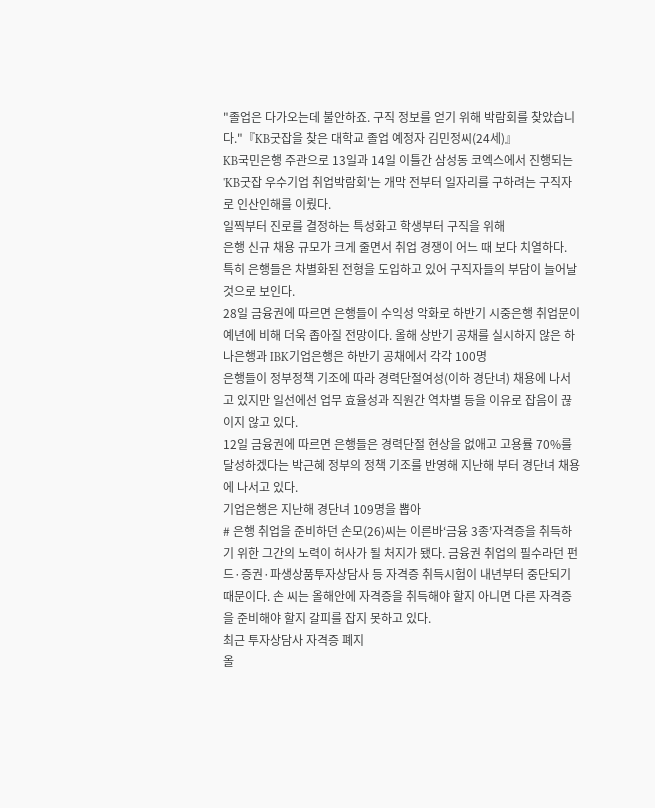"졸업은 다가오는데 불안하죠. 구직 정보를 얻기 위해 박람회를 찾았습니다."『KB굿잡을 찾은 대학교 졸업 예정자 김민정씨(24세)』
KB국민은행 주관으로 13일과 14일 이틀간 삼성동 코엑스에서 진행되는 'KB굿잡 우수기업 취업박람회'는 개막 전부터 일자리를 구하려는 구직자로 인산인해를 이뤘다.
일찍부터 진로를 결정하는 특성화고 학생부터 구직을 위해
은행 신규 채용 규모가 크게 줄면서 취업 경쟁이 어느 때 보다 치열하다. 특히 은행들은 차별화된 전형을 도입하고 있어 구직자들의 부담이 늘어날 것으로 보인다.
28일 금융권에 따르면 은행들이 수익성 악화로 하반기 시중은행 취업문이 예년에 비해 더욱 좁아질 전망이다. 올해 상반기 공채를 실시하지 않은 하나은행과 IBK기업은행은 하반기 공채에서 각각 100명
은행들이 정부정책 기조에 따라 경력단절여성(이하 경단녀) 채용에 나서고 있지만 일선에선 업무 효율성과 직원간 역차별 등을 이유로 잡음이 끊이지 않고 있다.
12일 금융권에 따르면 은행들은 경력단절 현상을 없애고 고용률 70%를 달성하겠다는 박근혜 정부의 정책 기조를 반영해 지난해 부터 경단녀 채용에 나서고 있다.
기업은행은 지난해 경단녀 109명을 뽑아
# 은행 취업을 준비하던 손모(26)씨는 이른바‘금융 3종’자격증을 취득하기 위한 그간의 노력이 허사가 될 처지가 됐다. 금융권 취업의 필수라던 펀드·증권·파생상품투자상담사 등 자격증 취득시험이 내년부터 중단되기 때문이다. 손 씨는 올해안에 자격증을 취득해야 할지 아니면 다른 자격증을 준비해야 할지 갈피를 잡지 못하고 있다.
최근 투자상담사 자격증 폐지
올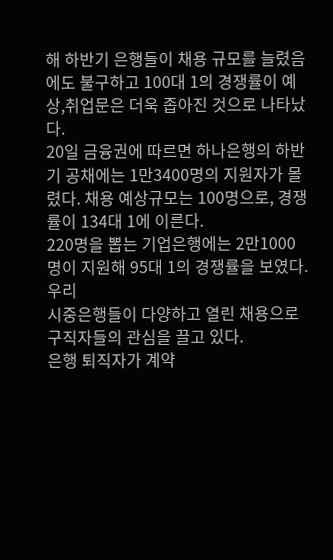해 하반기 은행들이 채용 규모를 늘렸음에도 불구하고 100대 1의 경쟁률이 예상,취업문은 더욱 좁아진 것으로 나타났다.
20일 금융권에 따르면 하나은행의 하반기 공채에는 1만3400명의 지원자가 몰렸다. 채용 예상규모는 100명으로, 경쟁률이 134대 1에 이른다.
220명을 뽑는 기업은행에는 2만1000명이 지원해 95대 1의 경쟁률을 보였다. 우리
시중은행들이 다양하고 열린 채용으로 구직자들의 관심을 끌고 있다.
은행 퇴직자가 계약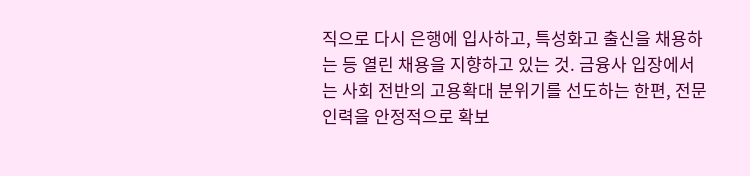직으로 다시 은행에 입사하고, 특성화고 출신을 채용하는 등 열린 채용을 지향하고 있는 것. 금융사 입장에서는 사회 전반의 고용확대 분위기를 선도하는 한편, 전문인력을 안정적으로 확보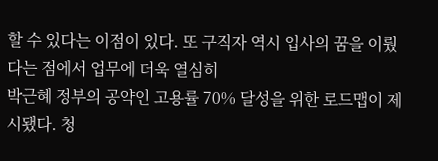할 수 있다는 이점이 있다. 또 구직자 역시 입사의 꿈을 이뤘다는 점에서 업무에 더욱 열심히
박근혜 정부의 공약인 고용률 70% 달성을 위한 로드맵이 제시됐다. 청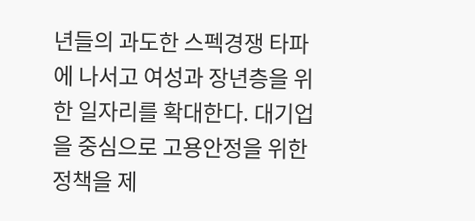년들의 과도한 스펙경쟁 타파에 나서고 여성과 장년층을 위한 일자리를 확대한다. 대기업을 중심으로 고용안정을 위한 정책을 제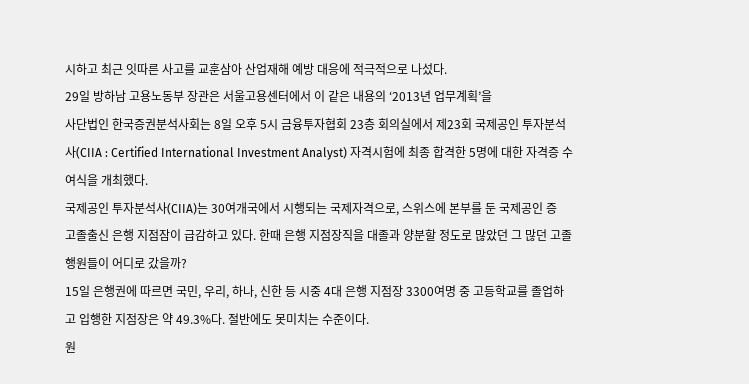시하고 최근 잇따른 사고를 교훈삼아 산업재해 예방 대응에 적극적으로 나섰다.
29일 방하남 고용노동부 장관은 서울고용센터에서 이 같은 내용의 ‘2013년 업무계획’을
사단법인 한국증권분석사회는 8일 오후 5시 금융투자협회 23층 회의실에서 제23회 국제공인 투자분석사(CIIA : Certified International Investment Analyst) 자격시험에 최종 합격한 5명에 대한 자격증 수여식을 개최했다.
국제공인 투자분석사(CIIA)는 30여개국에서 시행되는 국제자격으로, 스위스에 본부를 둔 국제공인 증
고졸출신 은행 지점잠이 급감하고 있다. 한때 은행 지점장직을 대졸과 양분할 정도로 많았던 그 많던 고졸 행원들이 어디로 갔을까?
15일 은행권에 따르면 국민, 우리, 하나, 신한 등 시중 4대 은행 지점장 3300여명 중 고등학교를 졸업하고 입행한 지점장은 약 49.3%다. 절반에도 못미치는 수준이다.
원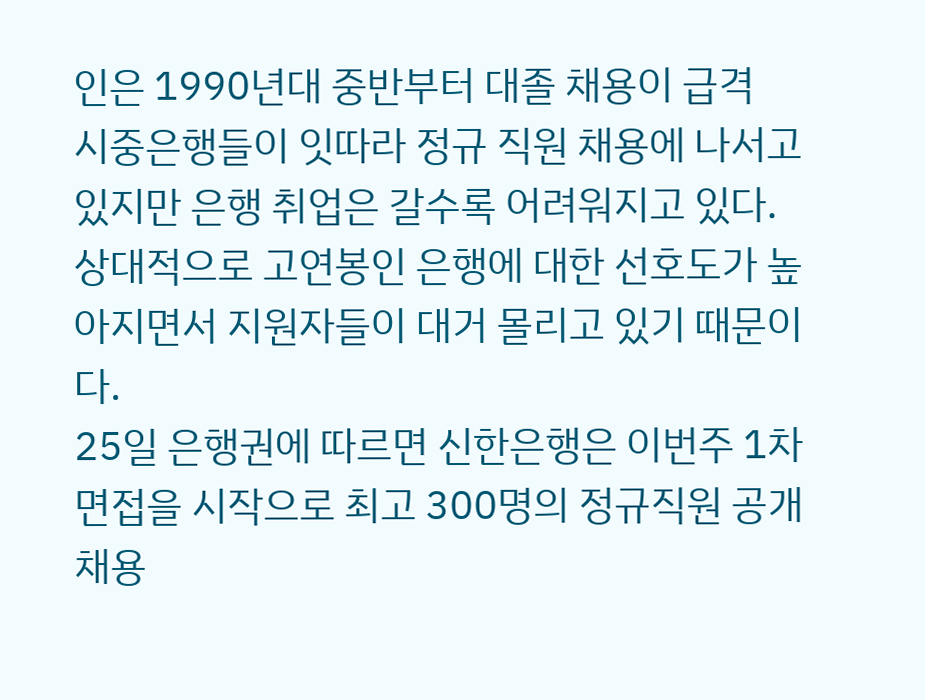인은 1990년대 중반부터 대졸 채용이 급격
시중은행들이 잇따라 정규 직원 채용에 나서고 있지만 은행 취업은 갈수록 어려워지고 있다. 상대적으로 고연봉인 은행에 대한 선호도가 높아지면서 지원자들이 대거 몰리고 있기 때문이다.
25일 은행권에 따르면 신한은행은 이번주 1차면접을 시작으로 최고 300명의 정규직원 공개 채용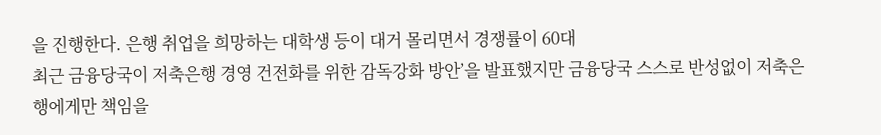을 진행한다. 은행 취업을 희망하는 대학생 등이 대거 몰리면서 경쟁률이 60대
최근 금융당국이 저축은행 경영 건전화를 위한 감독강화 방안’을 발표했지만 금융당국 스스로 반성없이 저축은행에게만 책임을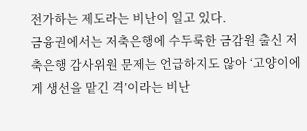전가하는 제도라는 비난이 일고 있다.
금융권에서는 저축은행에 수두룩한 금감원 출신 저축은행 감사위원 문제는 언급하지도 않아 ‘고양이에게 생선을 맡긴 격’이라는 비난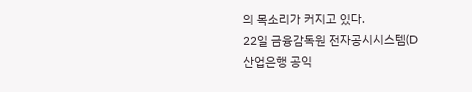의 목소리가 커지고 있다.
22일 금융감독원 전자공시시스템(D
산업은행 공익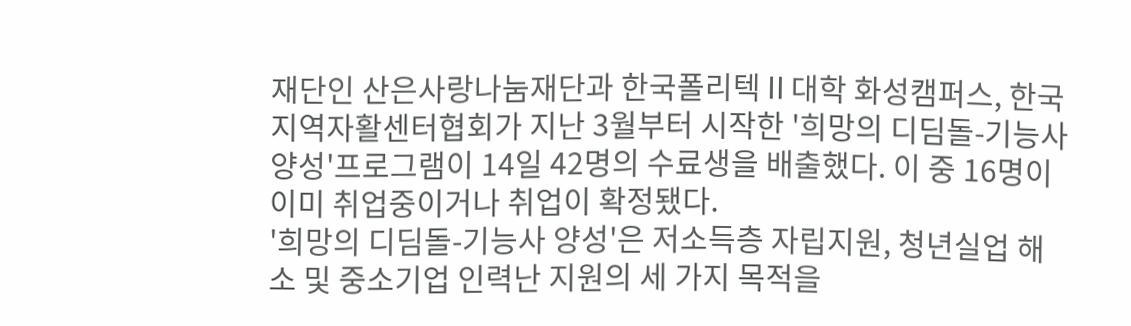재단인 산은사랑나눔재단과 한국폴리텍Ⅱ대학 화성캠퍼스, 한국지역자활센터협회가 지난 3월부터 시작한 '희망의 디딤돌-기능사 양성'프로그램이 14일 42명의 수료생을 배출했다. 이 중 16명이 이미 취업중이거나 취업이 확정됐다.
'희망의 디딤돌-기능사 양성'은 저소득층 자립지원, 청년실업 해소 및 중소기업 인력난 지원의 세 가지 목적을